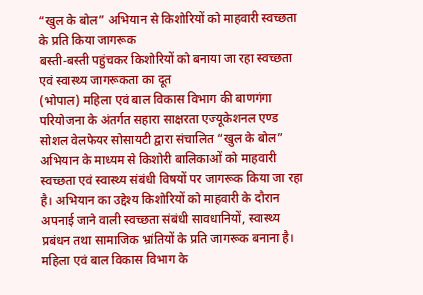“खुल के बोल” अभियान से किशोरियों को माहवारी स्वच्छता के प्रति किया जागरूक
बस्ती-बस्ती पहुंचकर किशोरियों को बनाया जा रहा स्वच्छता एवं स्वास्थ्य जागरूकता का दूत
(भोपाल) महिला एवं बाल विकास विभाग की बाणगंगा परियोजना के अंतर्गत सहारा साक्षरता एज्यूकेशनल एण्ड सोशल वेलफेयर सोसायटी द्वारा संचालित “खुल के बोल” अभियान के माध्यम से किशोरी बालिकाओं को माहवारी स्वच्छता एवं स्वास्थ्य संबंधी विषयों पर जागरूक किया जा रहा है। अभियान का उद्देश्य किशोरियों को माहवारी के दौरान अपनाई जाने वाली स्वच्छता संबंधी सावधानियों, स्वास्थ्य प्रबंधन तथा सामाजिक भ्रांतियों के प्रति जागरूक बनाना है।
महिला एवं बाल विकास विभाग के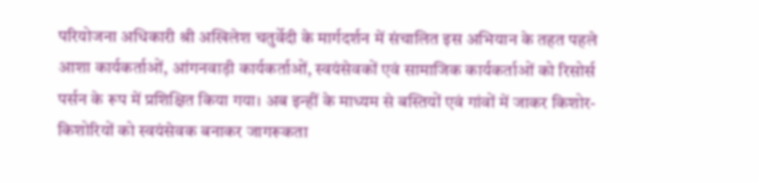परियोजना अधिकारी श्री अखिलेश चतुर्वेदी के मार्गदर्शन में संचालित इस अभियान के तहत पहले आशा कार्यकर्ताओं, आंगनवाड़ी कार्यकर्ताओं, स्वयंसेवकों एवं सामाजिक कार्यकर्ताओं को रिसोर्स पर्सन के रूप में प्रशिक्षित किया गया। अब इन्हीं के माध्यम से बस्तियों एवं गांवों में जाकर किशोर-किशोरियों को स्वयंसेवक बनाकर जागरूकता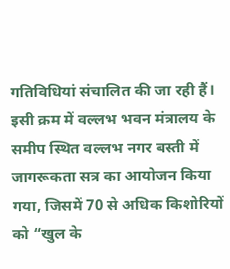गतिविधियां संचालित की जा रही हैं।
इसी क्रम में वल्लभ भवन मंत्रालय के समीप स्थित वल्लभ नगर बस्ती में जागरूकता सत्र का आयोजन किया गया, जिसमें 70 से अधिक किशोरियों को “खुल के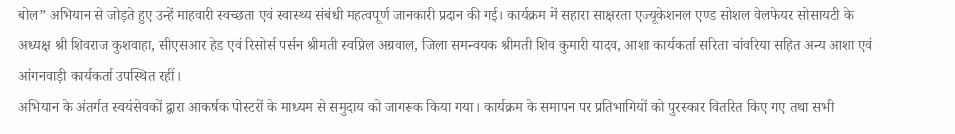बोल” अभियान से जोड़ते हुए उन्हें माहवारी स्वच्छता एवं स्वास्थ्य संबंधी महत्वपूर्ण जानकारी प्रदान की गई। कार्यक्रम में सहारा साक्षरता एज्यूकेशनल एण्ड सोशल वेलफेयर सोसायटी के अध्यक्ष श्री शिवराज कुशवाहा, सीएसआर हेड एवं रिसोर्स पर्सन श्रीमती स्वप्निल अग्रवाल, जिला समन्वयक श्रीमती शिव कुमारी यादव, आशा कार्यकर्ता सरिता चांवरिया सहित अन्य आशा एवं आंगनवाड़ी कार्यकर्ता उपस्थित रहीं।
अभियान के अंतर्गत स्वयंसेवकों द्वारा आकर्षक पोस्टरों के माध्यम से समुदाय को जागरूक किया गया। कार्यक्रम के समापन पर प्रतिभागियों को पुरस्कार वितरित किए गए तथा सभी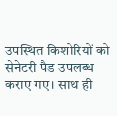उपस्थित किशोरियों को सेनेटरी पैड उपलब्ध कराए गए। साथ ही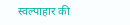स्वल्पाहार की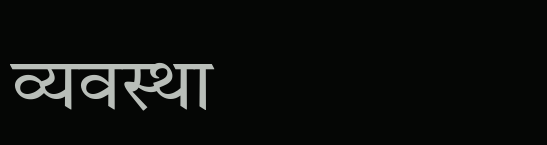व्यवस्था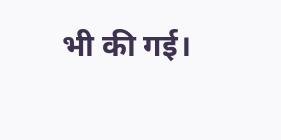भी की गई।